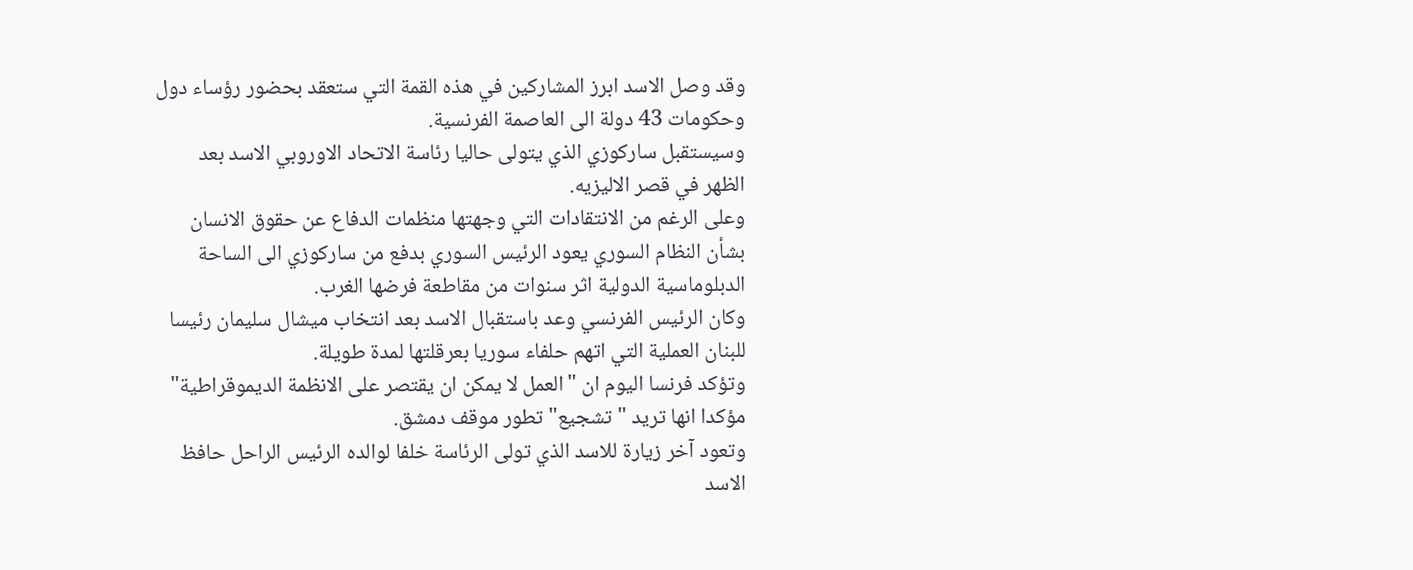وقد وصل الاسد ابرز المشاركين في هذه القمة التي ستعقد بحضور رؤساء دول وحكومات 43 دولة الى العاصمة الفرنسية.
وسيستقبل ساركوزي الذي يتولى حاليا رئاسة الاتحاد الاوروبي الاسد بعد الظهر في قصر الاليزيه.
وعلى الرغم من الانتقادات التي وجهتها منظمات الدفاع عن حقوق الانسان بشأن النظام السوري يعود الرئيس السوري بدفع من ساركوزي الى الساحة الدبلوماسية الدولية اثر سنوات من مقاطعة فرضها الغرب.
وكان الرئيس الفرنسي وعد باستقبال الاسد بعد انتخاب ميشال سليمان رئيسا للبنان العملية التي اتهم حلفاء سوريا بعرقلتها لمدة طويلة.
وتؤكد فرنسا اليوم ان "العمل لا يمكن ان يقتصر على الانظمة الديموقراطية" مؤكدا انها تريد "تشجيع" تطور موقف دمشق.
وتعود آخر زيارة للاسد الذي تولى الرئاسة خلفا لوالده الرئيس الراحل حافظ الاسد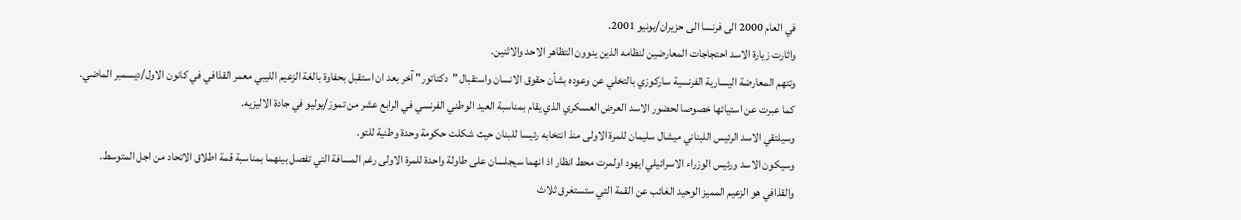في العام 2000 الى فرنسا الى حزيران/يونيو 2001.
واثارت زيارة الاسد احتجاجات المعارضين لنظامه الذين ينوون التظاهر الاحد والاثنين.
وتتهم المعارضة اليسارية الفرنسية ساركوزي بالتخلي عن وعوده بشأن حقوق الانسان واستقبال "دكتاتور" آخر بعد ان استقبل بحفاوة بالغة الزعيم الليبي معمر القذافي في كانون الاول/ديسمبر الماضي.
كما عبرت عن استيائها خصوصا لحضور الاسد العرض العسكري الذي يقام بمناسبة العيد الوطني الفرنسي في الرابع عشر من تموز/يوليو في جادة الاليزيه.
وسيلتقي الاسد الرئيس اللبناني ميشال سليمان للمرة الاولى منذ انتخابه رئيسا للبنان حيث شكلت حكومة وحدة وطنية للتو.
وسيكون الاسد ورئيس الوزراء الاسرائيلي ايهود اولمرت محط انظار اذ انهما سيجلسان على طاولة واحدة للمرة الاولى رغم المسافة التي تفصل بينهما بمناسبة قمة اطلاق الاتحاد من اجل المتوسط.
والقذافي هو الزعيم المميز الوحيد الغائب عن القمة التي ستستغرق ثلاث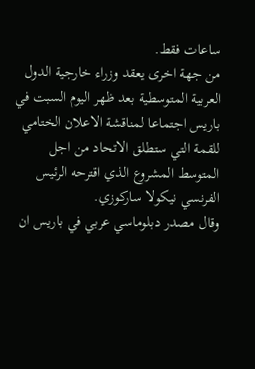ساعات فقط.
من جهة اخرى يعقد وزراء خارجية الدول العربية المتوسطية بعد ظهر اليوم السبت في باريس اجتماعا لمناقشة الاعلان الختامي للقمة التي ستطلق الاتحاد من اجل المتوسط المشروع الذي اقترحه الرئيس الفرنسي نيكولا ساركوزي.
وقال مصدر دبلوماسي عربي في باريس ان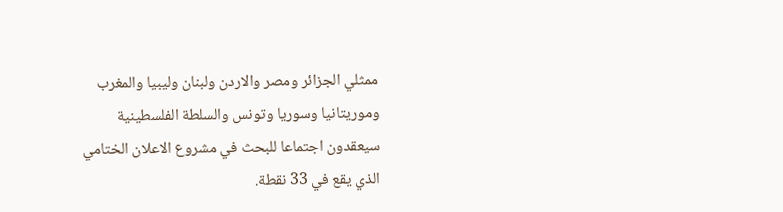ممثلي الجزائر ومصر والاردن ولبنان وليبيا والمغرب وموريتانيا وسوريا وتونس والسلطة الفلسطينية سيعقدون اجتماعا للبحث في مشروع الاعلان الختامي الذي يقع في 33 نقطة.